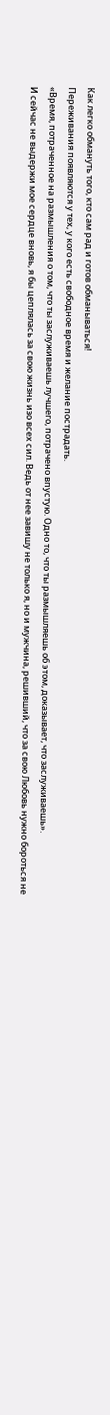Как легко обмануть того, кто сам рад и готов обманываться!
Переживания появляются у тех, у кого есть свободное время и желание пострадать.
«Время, потраченное на размышления о том, что ты заслуживаешь лучшего, потрачено впустую. Одно то, что ты размышляешь об этом, доказывает, что заслуживаешь».
И сейчас не выдержи мое сердце вновь, я бы цеплялась за свою жизнь изо всех сил. Ведь от нее завишу не только я, но и мужчина, решивший, что за свою Любовь нужно бороться не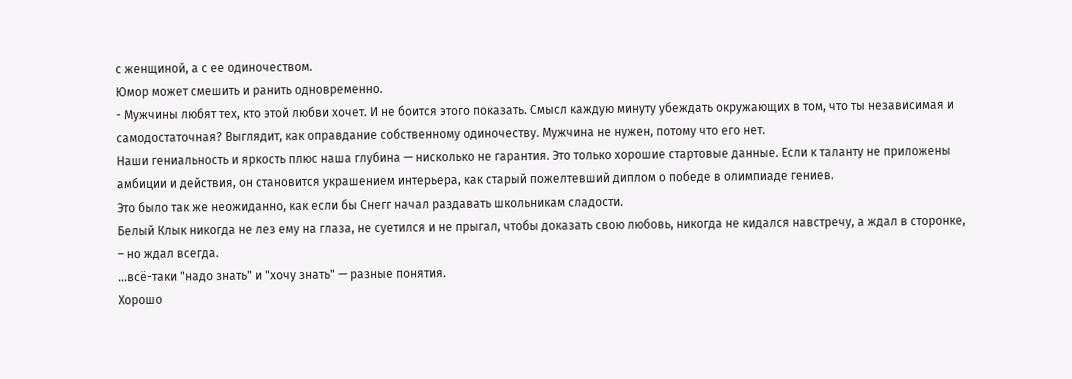с женщиной, а с ее одиночеством.
Юмор может смешить и ранить одновременно.
- Мужчины любят тех, кто этой любви хочет. И не боится этого показать. Смысл каждую минуту убеждать окружающих в том, что ты независимая и самодостаточная? Выглядит, как оправдание собственному одиночеству. Мужчина не нужен, потому что его нет.
Наши гениальность и яркость плюс наша глубина — нисколько не гарантия. Это только хорошие стартовые данные. Если к таланту не приложены амбиции и действия, он становится украшением интерьера, как старый пожелтевший диплом о победе в олимпиаде гениев.
Это было так же неожиданно, как если бы Снегг начал раздавать школьникам сладости.
Белый Клык никогда не лез ему на глаза, не суетился и не прыгал, чтобы доказать свою любовь, никогда не кидался навстречу, а ждал в сторонке, – но ждал всегда.
...всё-таки "надо знать" и "хочу знать" — разные понятия.
Хорошо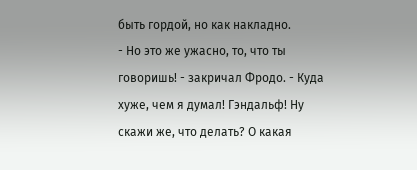быть гордой, но как накладно.
- Но это же ужасно, то, что ты говоришь! - закричал Фродо. - Куда хуже, чем я думал! Гэндальф! Ну скажи же, что делать? О какая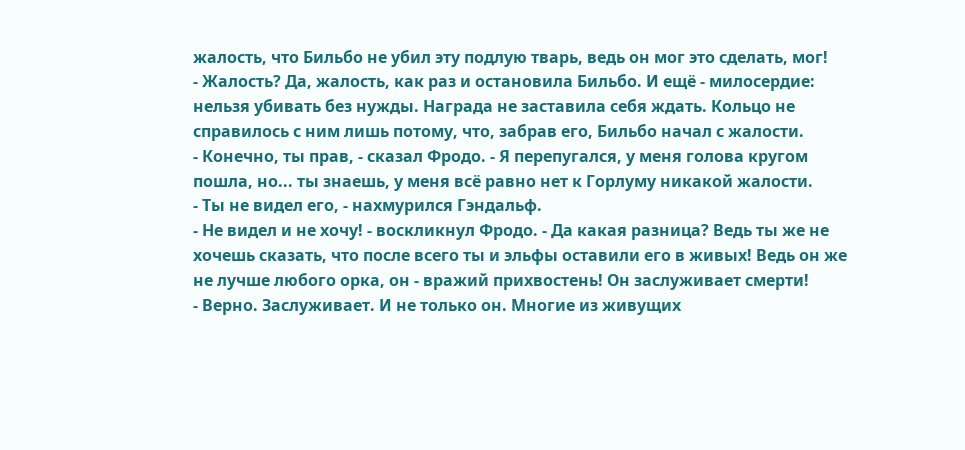жалость, что Бильбо не убил эту подлую тварь, ведь он мог это сделать, мог!
- Жалость? Да, жалость, как раз и остановила Бильбо. И ещё - милосердие: нельзя убивать без нужды. Награда не заставила себя ждать. Кольцо не справилось с ним лишь потому, что, забрав его, Бильбо начал с жалости.
- Конечно, ты прав, - сказал Фродо. - Я перепугался, у меня голова кругом пошла, но... ты знаешь, у меня всё равно нет к Горлуму никакой жалости.
- Ты не видел его, - нахмурился Гэндальф.
- Не видел и не хочу! - воскликнул Фродо. - Да какая разница? Ведь ты же не хочешь сказать, что после всего ты и эльфы оставили его в живых! Ведь он же не лучше любого орка, он - вражий прихвостень! Он заслуживает смерти!
- Верно. Заслуживает. И не только он. Многие из живущих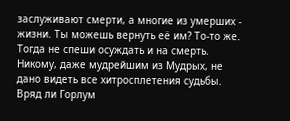заслуживают смерти, а многие из умерших - жизни. Ты можешь вернуть её им? То-то же. Тогда не спеши осуждать и на смерть. Никому, даже мудрейшим из Мудрых, не дано видеть все хитросплетения судьбы. Вряд ли Горлум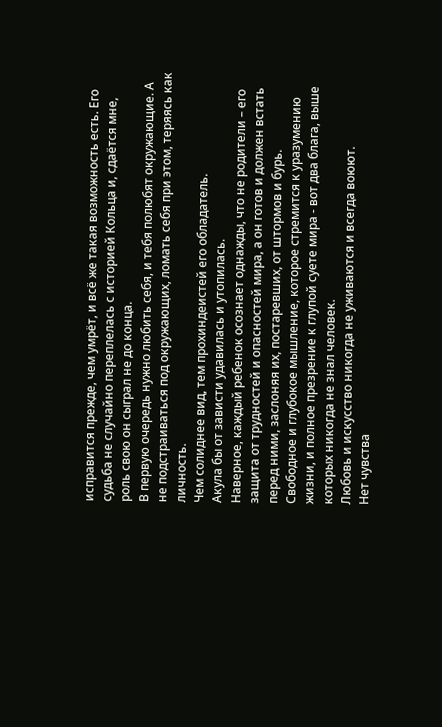исправится прежде, чем умрёт, и всё же такая возможность есть. Его судьба не случайно переплелась с историей Кольца и, сдаётся мне, роль свою он сыграл не до конца.
В первую очередь нужно любить себя, и тебя полюбят окружающие. А не подстраиваться под окружающих, ломать себя при этом, теряясь как личность.
Чем солиднее вид, тем прохиндеистей его обладатель.
Акула бы от зависти удавилась и утопилась.
Наверное, каждый ребенок осознает однажды, что не родители – его защита от трудностей и опасностей мира, а он готов и должен встать перед ними, заслоняя их, постаревших, от штормов и бурь.
Свободное и глубокое мышление, которое стремится к уразумению жизни, и полное презрение к глупой суете мира - вот два блага, выше которых никогда не знал человек.
Любовь и искусство никогда не уживаются и всегда воюют.
Нет чувства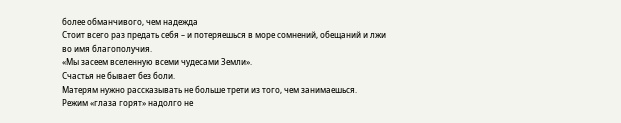более обманчивого, чем надежда
Стоит всего раз предать себя – и потеряешься в море сомнений, обещаний и лжи во имя благополучия.
«Мы засеем вселенную всеми чудесами Земли».
Счастья не бывает без боли.
Матерям нужно рассказывать не больше трети из того, чем занимаешься.
Режим «глаза горят» надолго не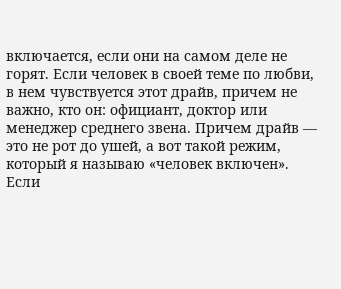включается, если они на самом деле не горят. Если человек в своей теме по любви, в нем чувствуется этот драйв, причем не важно, кто он: официант, доктор или менеджер среднего звена. Причем драйв — это не рот до ушей, а вот такой режим, который я называю «человек включен». Если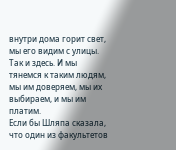внутри дома горит свет, мы его видим с улицы. Так и здесь. И мы тянемся к таким людям, мы им доверяем, мы их выбираем, и мы им платим.
Если бы Шляпа сказала, что один из факультетов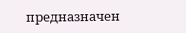предназначен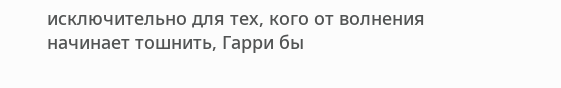исключительно для тех, кого от волнения начинает тошнить, Гарри бы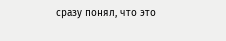сразу понял, что это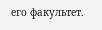его факультет.